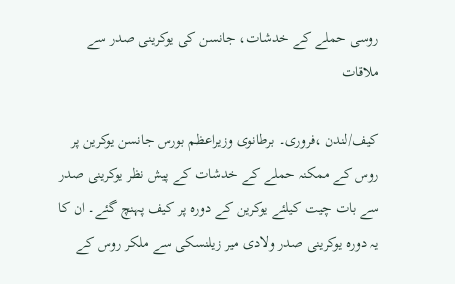روسی حملے کے خدشات، جانسن کی یوکرینی صدر سے ملاقات

کیف/لندن ،فروری۔ برطانوی وزیراعظم بورس جانسن یوکرین پر روس کے ممکنہ حملے کے خدشات کے پیش نظر یوکرینی صدر سے بات چیت کیلئے یوکرین کے دورہ پر کیف پہنچ گئے۔ ان کا یہ دورہ یوکرینی صدر ولادی میر زیلنسکی سے ملکر روس کے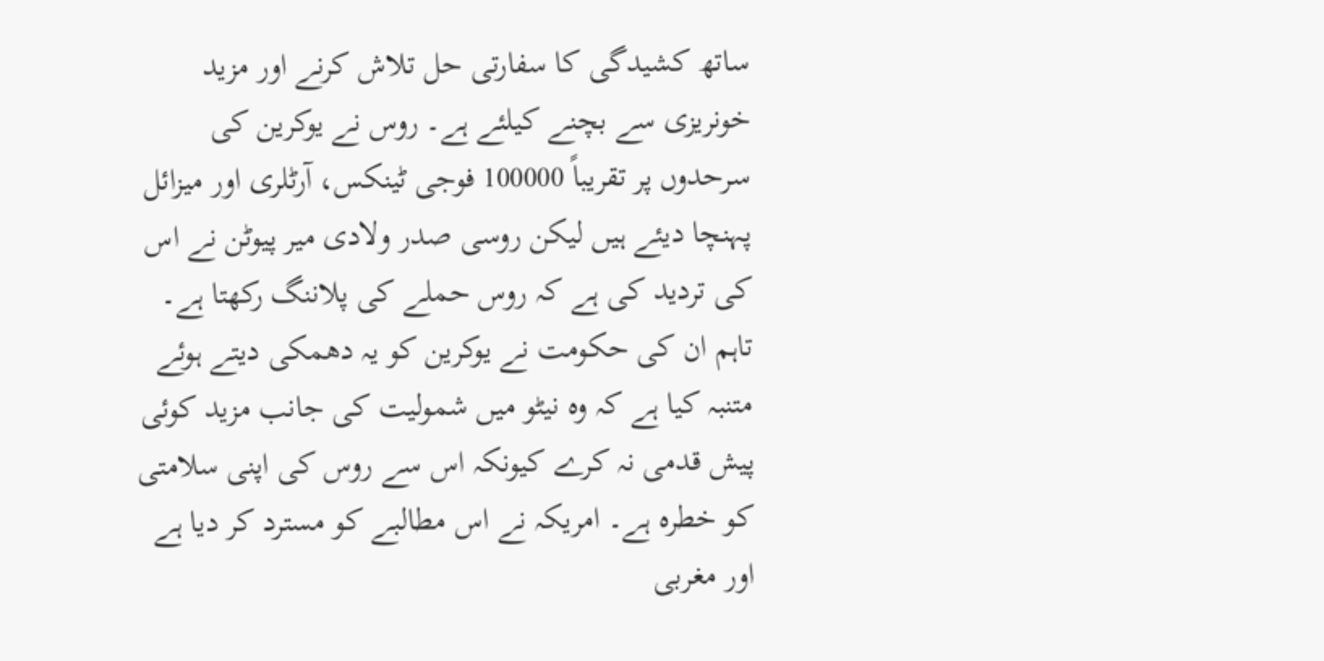ساتھ کشیدگی کا سفارتی حل تلاش کرنے اور مزید خونریزی سے بچنے کیلئے ہے۔ روس نے یوکرین کی سرحدوں پر تقریباً 100000 فوجی ٹینکس، آرٹلری اور میزائل پہنچا دیئے ہیں لیکن روسی صدر ولادی میر پیوٹن نے اس کی تردید کی ہے کہ روس حملے کی پلاننگ رکھتا ہے۔ تاہم ان کی حکومت نے یوکرین کو یہ دھمکی دیتے ہوئے متنبہ کیا ہے کہ وہ نیٹو میں شمولیت کی جانب مزید کوئی پیش قدمی نہ کرے کیونکہ اس سے روس کی اپنی سلامتی کو خطرہ ہے۔ امریکہ نے اس مطالبے کو مسترد کر دیا ہے اور مغربی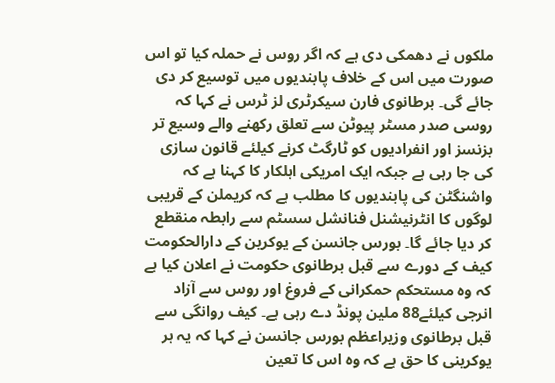ملکوں نے دھمکی دی ہے کہ اگر روس نے حملہ کیا تو اس صورت میں اس کے خلاف پابندیوں میں توسیع کر دی جائے گی۔ برطانوی فارن سیکرٹری لز ٹرس نے کہا کہ روسی صدر مسٹر پیوٹن سے تعلق رکھنے والے وسیع تر بزنسز اور انفرادیوں کو ٹارگٹ کرنے کیلئے قانون سازی کی جا رہی ہے جبکہ ایک امریکی اہلکار کا کہنا ہے کہ واشنگٹن کی پابندیوں کا مطلب ہے کہ کریملن کے قریبی لوگوں کا انٹرنیشنل فنانشل سسٹم سے رابطہ منقطع کر دیا جائے گا۔ بورس جانسن کے یوکرین کے دارالحکومت کیف کے دورے سے قبل برطانوی حکومت نے اعلان کیا ہے کہ وہ مستحکم حمکرانی کے فروغ اور روس سے آزاد انرجی کیلئے88 ملین پونڈ دے رہی ہے۔ کیف روانگی سے قبل برطانوی وزیراعظم بورس جانسن نے کہا کہ یہ ہر یوکرینی کا حق ہے کہ وہ اس کا تعین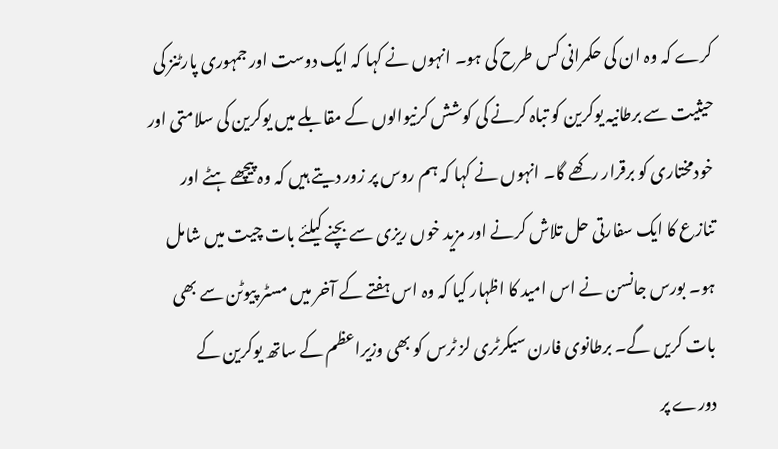کرے کہ وہ ان کی حکمرانی کس طرح کی ہو۔ انہوں نے کہا کہ ایک دوست اور جمہوری پارٹنز کی حیثیت سے برطانیہ یوکرین کو تباہ کرنے کی کوشش کرنیوالوں کے مقابلے میں یوکرین کی سلامتی اور خودمختاری کو برقرار رکھے گا۔ انہوں نے کہا کہ ہم روس پر زور دیتے ہیں کہ وہ پیچھے ہٹے اور تنازع کا ایک سفارتی حل تلاش کرنے اور مزید خوں ریزی سے بچنے کیلئے بات چیت میں شامل ہو۔ بورس جانسن نے اس امید کا اظہار کیا کہ وہ اس ہفتے کے آخر میں مسٹر پیوٹن سے بھی بات کریں گے۔ برطانوی فارن سیکرٹری لز ٹرس کو بھی وزیراعظم کے ساتھ یوکرین کے دورے پر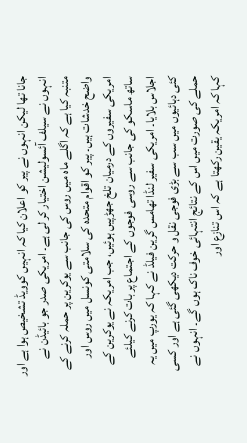جانا تھا لیکن انہوں نے پیر کو اعلان کیا کہ انہیں کوویڈ تشخیص ہوا ہے اور انہوں نے سیلف آئسولیشن اختیار کر لی ہے۔ امریکی صدر جو بائیڈن نے متنبہ کیا ہے کہ اگلے ماہ میں روس کی جانب سے یوکرین پر حملہ کرنے کے واضح خدشات ہیں۔ پیر کو اقوام متحدہ کی سلامتی کونسل میں روس اور امریکی سفیروں کے درمیان تلخ جھڑپیں ہوئیں، جب امریکہ نے یوکرین کے ساتھ ماسکو کی جانب سے روسی فوجوں کے اجتماع پر بات کرنے کیلئے اجلاس بلایا۔ امریکی سفیر لنڈا تھامس گرین فیلڈ نے کہا کہ یورپ میں یہ کئی دہائیوں میں سب سے بڑی فوجی نقل و حرکت دیکھی گئی ہے اور کسی حملے کی صورت میں اس کے نتائج انتہائی خوف ناک ہوں گے۔ انہوں نے کہا کہ امریکہ یقین رکھتا ہے کہ اس تنازع اور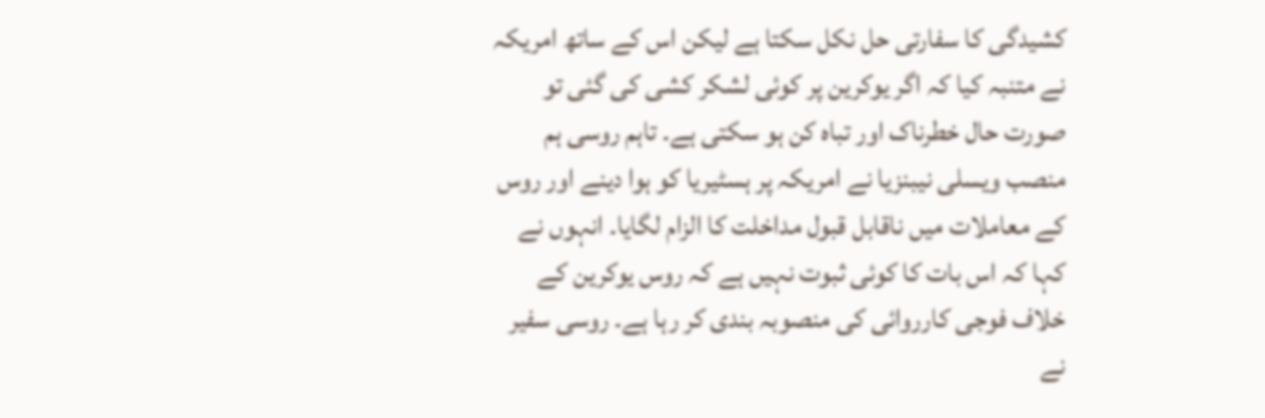کشیدگی کا سفارتی حل نکل سکتا ہے لیکن اس کے ساتھ امریکہ نے متنبہ کیا کہ اگر یوکرین پر کوئی لشکر کشی کی گئی تو صورت حال خطرناک اور تباہ کن ہو سکتی ہے۔ تاہم روسی ہم منصب ویسلی نیبنزیا نے امریکہ پر ہسٹیریا کو ہوا دینے اور روس کے معاملات میں ناقابل قبول مداخلت کا الزام لگایا۔ انہوں نے کہا کہ اس بات کا کوئی ثبوت نہیں ہے کہ روس یوکرین کے خلاف فوجی کارروائی کی منصوبہ بندی کر رہا ہے۔ روسی سفیر نے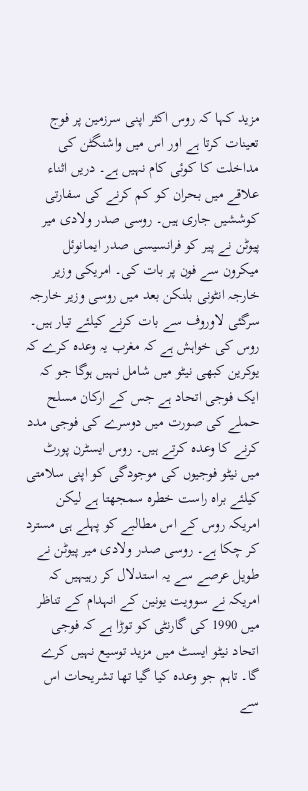مزید کہا کہ روس اکثر اپنی سرزمین پر فوج تعینات کرتا ہے اور اس میں واشنگٹن کی مداخلت کا کوئی کام نہیں ہے۔ دریں اثناء علاقے میں بحران کو کم کرنے کی سفارتی کوششیں جاری ہیں۔ روسی صدر ولادی میر پیوٹن نے پیر کو فرانسیسی صدر ایمانوئل میکرون سے فون پر بات کی۔ امریکی وزیر خارجہ انٹونی بلنکن بعد میں روسی وزیر خارجہ سرگئی لاوروف سے بات کرنے کیلئے تیار ہیں۔ روس کی خواہش ہے کہ مغرب یہ وعدہ کرے کہ یوکرین کبھی نیٹو میں شامل نہیں ہوگا جو کہ ایک فوجی اتحاد ہے جس کے ارکان مسلح حملے کی صورت میں دوسرے کی فوجی مدد کرنے کا وعدہ کرتے ہیں۔ روس ایسٹرن پورٹ میں نیٹو فوجیوں کی موجودگی کو اپنی سلامتی کیلئے براہ راست خطرہ سمجھتا ہے لیکن امریکہ روس کے اس مطالبے کو پہلے ہی مسترد کر چکا ہے۔ روسی صدر ولادی میر پیوٹن نے طویل عرصے سے یہ استدلال کر رہیہیں کہ امریکہ نے سوویت یونین کے انہدام کے تناظر میں 1990 کی گارنٹی کو توڑا ہے کہ فوجی اتحاد نیٹو ایسٹ میں مزید توسیع نہیں کرے گا۔ تاہم جو وعدہ کیا گیا تھا تشریحات اس سے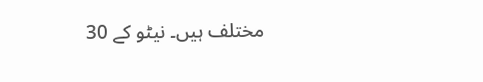مختلف ہیں۔ نیٹو کے 30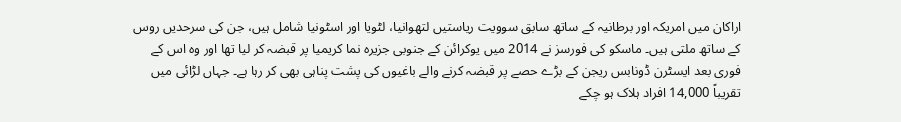اراکان میں امریکہ اور برطانیہ کے ساتھ سابق سوویت ریاستیں لتھوانیا، لٹویا اور اسٹونیا شامل ہیں، جن کی سرحدیں روس کے ساتھ ملتی ہیں۔ ماسکو کی فورسز نے 2014 میں یوکرائن کے جنوبی جزیرہ نما کریمیا پر قبضہ کر لیا تھا اور وہ اس کے فوری بعد ایسٹرن ڈونابس ریجن کے بڑے حصے پر قبضہ کرنے والے باغیوں کی پشت پناہی بھی کر رہا ہے۔ جہاں لڑائی میں تقریباً 14,000 افراد ہلاک ہو چکے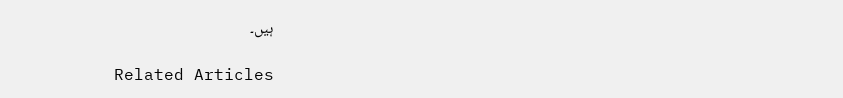ہیں۔

Related Articles